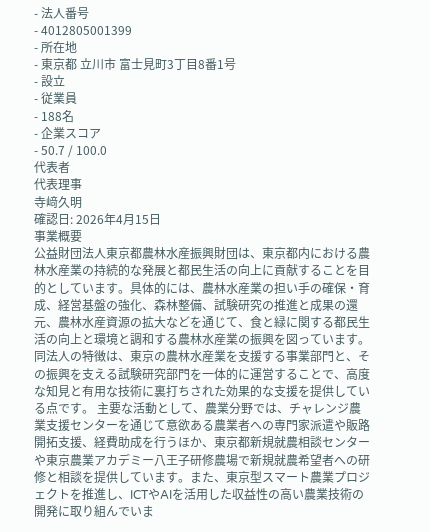- 法人番号
- 4012805001399
- 所在地
- 東京都 立川市 富士見町3丁目8番1号
- 設立
- 従業員
- 188名
- 企業スコア
- 50.7 / 100.0
代表者
代表理事
寺﨑久明
確認日: 2026年4月15日
事業概要
公益財団法人東京都農林水産振興財団は、東京都内における農林水産業の持続的な発展と都民生活の向上に貢献することを目的としています。具体的には、農林水産業の担い手の確保・育成、経営基盤の強化、森林整備、試験研究の推進と成果の還元、農林水産資源の拡大などを通じて、食と緑に関する都民生活の向上と環境と調和する農林水産業の振興を図っています。同法人の特徴は、東京の農林水産業を支援する事業部門と、その振興を支える試験研究部門を一体的に運営することで、高度な知見と有用な技術に裏打ちされた効果的な支援を提供している点です。 主要な活動として、農業分野では、チャレンジ農業支援センターを通じて意欲ある農業者への専門家派遣や販路開拓支援、経費助成を行うほか、東京都新規就農相談センターや東京農業アカデミー八王子研修農場で新規就農希望者への研修と相談を提供しています。また、東京型スマート農業プロジェクトを推進し、ICTやAIを活用した収益性の高い農業技術の開発に取り組んでいま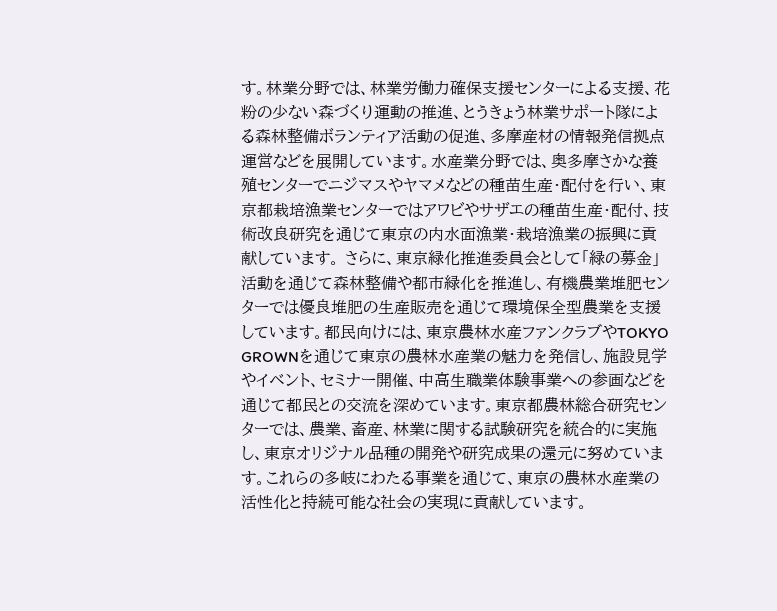す。林業分野では、林業労働力確保支援センターによる支援、花粉の少ない森づくり運動の推進、とうきょう林業サポート隊による森林整備ボランティア活動の促進、多摩産材の情報発信拠点運営などを展開しています。水産業分野では、奥多摩さかな養殖センターでニジマスやヤマメなどの種苗生産・配付を行い、東京都栽培漁業センターではアワビやサザエの種苗生産・配付、技術改良研究を通じて東京の内水面漁業・栽培漁業の振興に貢献しています。 さらに、東京緑化推進委員会として「緑の募金」活動を通じて森林整備や都市緑化を推進し、有機農業堆肥センターでは優良堆肥の生産販売を通じて環境保全型農業を支援しています。都民向けには、東京農林水産ファンクラブやTOKYO GROWNを通じて東京の農林水産業の魅力を発信し、施設見学やイベント、セミナー開催、中高生職業体験事業への参画などを通じて都民との交流を深めています。東京都農林総合研究センターでは、農業、畜産、林業に関する試験研究を統合的に実施し、東京オリジナル品種の開発や研究成果の還元に努めています。これらの多岐にわたる事業を通じて、東京の農林水産業の活性化と持続可能な社会の実現に貢献しています。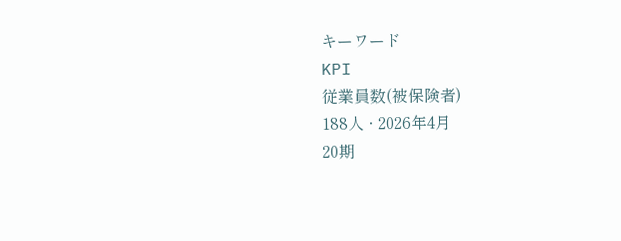キーワード
KPI
従業員数(被保険者)
188人 · 2026年4月
20期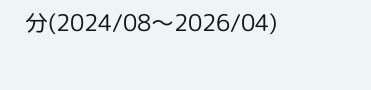分(2024/08〜2026/04)